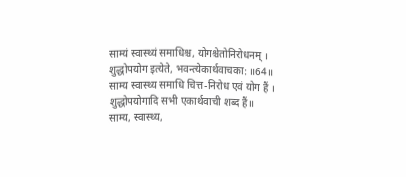साम्यं स्वास्थ्यं समाधिश्च, योगश्चेतोनिरोधनम् ।
शुद्धोपयोग इत्येते, भवन्त्येकार्थवाचका: ॥64॥
साम्य स्वास्थ्य समाधि चित्त-निरोध एवं योग हैं ।
शुद्धोपयोगादि सभी एकार्थवाची शब्द हैं॥
साम्य, स्वास्थ्य,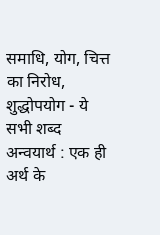समाधि, योग, चित्त का निरोध, शुद्धोपयोग - ये सभी शब्द
अन्वयार्थ : एक ही अर्थ के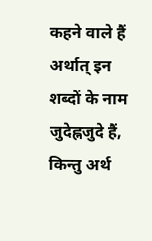कहने वाले हैं अर्थात् इन शब्दों के नाम जुदेह्नजुदे हैं, किन्तु अर्थ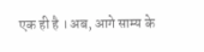एक ही है । अब, आगे साम्य के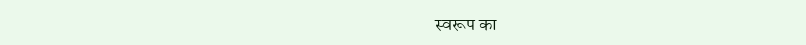स्वरूप का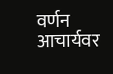वर्णन आचार्यवर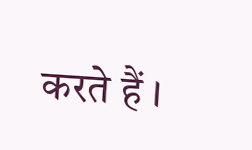करते हैं ।